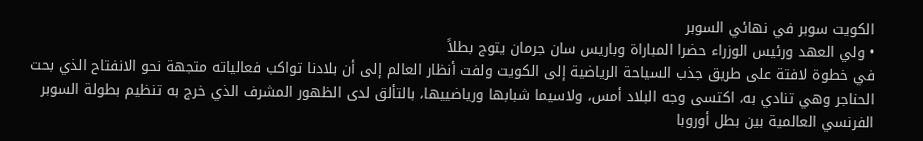الكويت سوبر في نهائي السوبر
• ولي العهد ورئيس الوزراء حضرا المباراة وباريس سان جرمان يتوج بطلاً
في خطوة لافتة على طريق جذب السياحة الرياضية إلى الكويت ولفت أنظار العالم إلى أن بلادنا تواكب فعالياته متجهة نحو الانفتاح الذي بحت الحناجر وهي تنادي به، اكتسى وجه البلاد أمس، ولاسيما شبابها ورياضييها، بالتألق لدى الظهور المشرف الذي خرج به تنظيم بطولة السوبر الفرنسي العالمية بين بطل أوروبا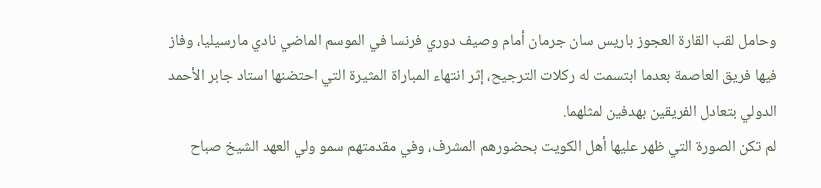وحامل لقب القارة العجوز باريس سان جرمان أمام وصيف دوري فرنسا في الموسم الماضي نادي مارسيليا، وفاز فيها فريق العاصمة بعدما ابتسمت له ركلات الترجيح، إثر انتهاء المباراة المثيرة التي احتضنها استاد جابر الأحمد الدولي بتعادل الفريقين بهدفين لمثلهما.
لم تكن الصورة التي ظهر عليها أهل الكويت بحضورهم المشرف، وفي مقدمتهم سمو ولي العهد الشيخ صباح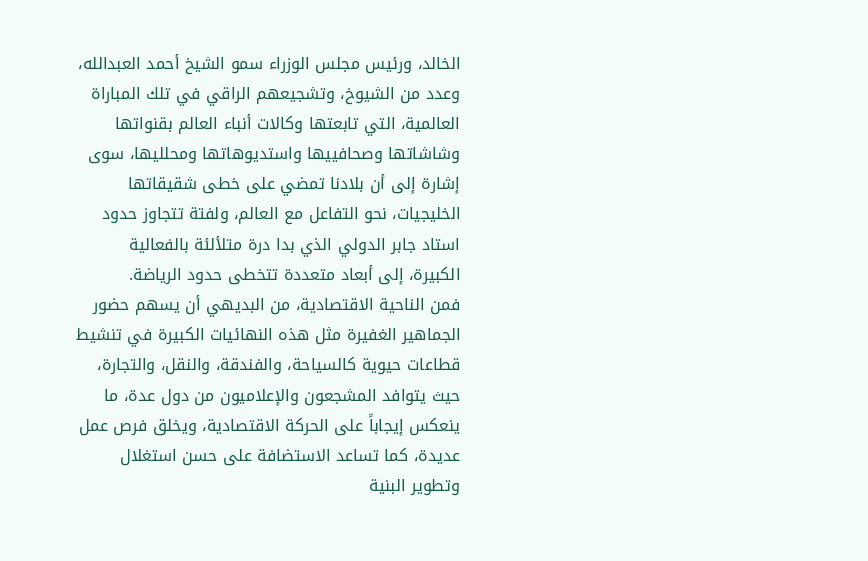الخالد، ورئيس مجلس الوزراء سمو الشيخ أحمد العبدالله، وعدد من الشيوخ، وتشجيعهم الراقي في تلك المباراة العالمية، التي تابعتها وكالات أنباء العالم بقنواتها وشاشاتها وصحافييها واستديوهاتها ومحلليها، سوى إشارة إلى أن بلادنا تمضي على خطى شقيقاتها الخليجيات، نحو التفاعل مع العالم، ولفتة تتجاوز حدود استاد جابر الدولي الذي بدا درة متلألئة بالفعالية الكبيرة، إلى أبعاد متعددة تتخطى حدود الرياضة.
فمن الناحية الاقتصادية، من البديهي أن يسهم حضور الجماهير الغفيرة مثل هذه النهائيات الكبيرة في تنشيط قطاعات حيوية كالسياحة، والفندقة، والنقل، والتجارة، حيث يتوافد المشجعون والإعلاميون من دول عدة، ما ينعكس إيجاباً على الحركة الاقتصادية، ويخلق فرص عمل عديدة، كما تساعد الاستضافة على حسن استغلال وتطوير البنية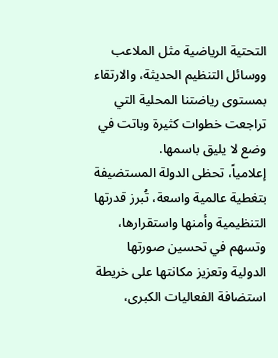التحتية الرياضية مثل الملاعب ووسائل التنظيم الحديثة، والارتقاء بمستوى رياضتنا المحلية التي تراجعت خطوات كثيرة وباتت في وضع لا يليق باسمها.
إعلامياً، تحظى الدولة المستضيفة بتغطية عالمية واسعة، تُبرز قدرتها التنظيمية وأمنها واستقرارها، وتسهم في تحسين صورتها الدولية وتعزيز مكانتها على خريطة استضافة الفعاليات الكبرى،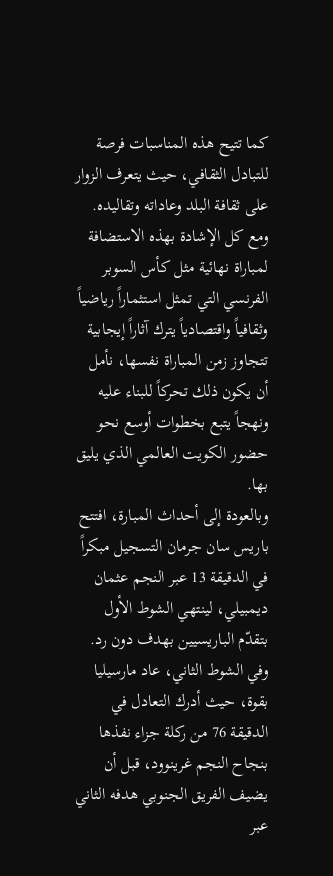كما تتيح هذه المناسبات فرصة للتبادل الثقافي، حيث يتعرف الزوار على ثقافة البلد وعاداته وتقاليده.
ومع كل الإشادة بهذه الاستضافة لمباراة نهائية مثل كأس السوبر الفرنسي التي تمثل استثماراً رياضياً وثقافياً واقتصادياً يترك آثاراً إيجابية تتجاوز زمن المباراة نفسها، نأمل أن يكون ذلك تحركاً للبناء عليه ونهجاً يتبع بخطوات أوسع نحو حضور الكويت العالمي الذي يليق بها.
وبالعودة إلى أحداث المبارة، افتتح باريس سان جرمان التسجيل مبكراً في الدقيقة 13 عبر النجم عثمان ديمبيلي، لينتهي الشوط الأول بتقدّم الباريسيين بهدف دون رد. وفي الشوط الثاني، عاد مارسيليا بقوة، حيث أدرك التعادل في الدقيقة 76 من ركلة جزاء نفذها بنجاح النجم غرينوود، قبل أن يضيف الفريق الجنوبي هدفه الثاني عبر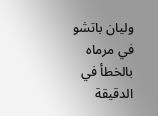وليان باتشو في مرماه بالخطأ في الدقيقة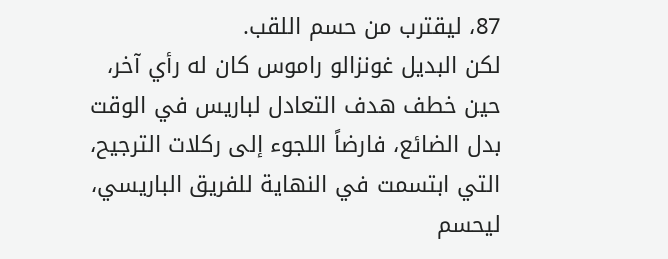87، ليقترب من حسم اللقب.
لكن البديل غونزالو راموس كان له رأي آخر، حين خطف هدف التعادل لباريس في الوقت بدل الضائع، فارضاً اللجوء إلى ركلات الترجيح، التي ابتسمت في النهاية للفريق الباريسي، ليحسم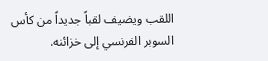اللقب ويضيف لقباً جديداً من كأس السوبر الفرنسي إلى خزائنه.